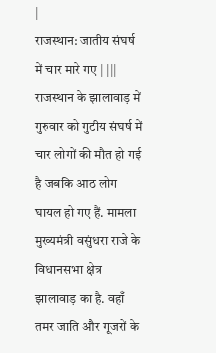|
राजस्थान: जातीय संघर्ष में चार मारे गए | |||
राजस्थान के झालावाड़ में गुरुवार को गुटीय संघर्ष में चार लोगों की मौत हो गई है जबकि आठ लोग घायल हो गए हैं. मामला मुख्यमंत्री वसुंधरा राजे के विधानसभा क्षेत्र झालावाड़ का है. वहाँ तमर जाति और गूजरों के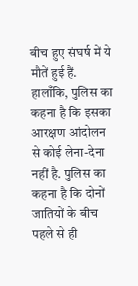बीच हुए संघर्ष में ये मौतें हुई हैं. हालाँकि, पुलिस का कहना है कि इसका आरक्षण आंदोलन से कोई लेना-देना नहीं है. पुलिस का कहना है कि दोनों जातियों के बीच पहले से ही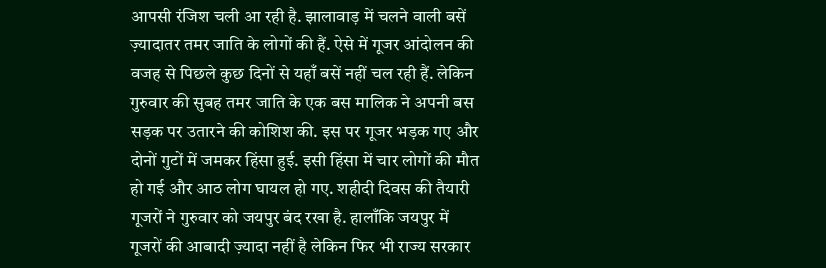आपसी रंजिश चली आ रही है. झालावाड़ में चलने वाली बसें ज़्यादातर तमर जाति के लोगों की हैं. ऐसे में गूजर आंदोलन की वजह से पिछले कुछ दिनों से यहाँ बसें नहीं चल रही हैं. लेकिन गुरुवार की सुबह तमर जाति के एक बस मालिक ने अपनी बस सड़क पर उतारने की कोशिश की. इस पर गूजर भड़क गए और दोनों गुटों में जमकर हिंसा हुई. इसी हिंसा में चार लोगों की मौत हो गई और आठ लोग घायल हो गए. शहीदी दिवस की तैयारी गूजरों ने गुरुवार को जयपुर बंद रखा है. हालाँकि जयपुर में गूजरों की आबादी ज़्यादा नहीं है लेकिन फिर भी राज्य सरकार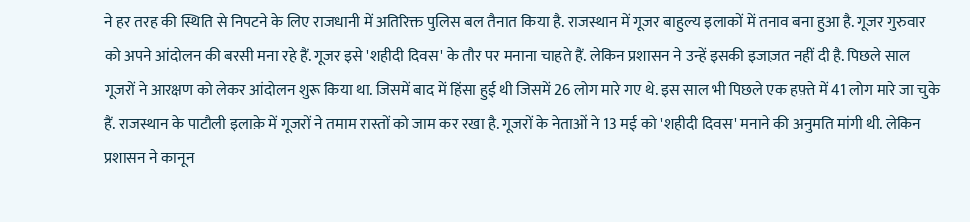ने हर तरह की स्थिति से निपटने के लिए राजधानी में अतिरिक्त पुलिस बल तैनात किया है. राजस्थान में गूजर बाहुल्य इलाकों में तनाव बना हुआ है. गूजर गुरुवार को अपने आंदोलन की बरसी मना रहे हैं. गूजर इसे 'शहीदी दिवस' के तौर पर मनाना चाहते हैं. लेकिन प्रशासन ने उन्हें इसकी इजाज़त नहीं दी है. पिछले साल गूजरों ने आरक्षण को लेकर आंदोलन शुरू किया था. जिसमें बाद में हिंसा हुई थी जिसमें 26 लोग मारे गए थे. इस साल भी पिछले एक हफ़्ते में 41 लोग मारे जा चुके हैं. राजस्थान के पाटौली इलाक़े में गूजरों ने तमाम रास्तों को जाम कर रखा है. गूजरों के नेताओं ने 13 मई को 'शहीदी दिवस' मनाने की अनुमति मांगी थी. लेकिन प्रशासन ने कानून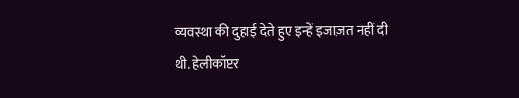व्यवस्था की दुहाई देते हुए इन्हें इजाज़त नहीं दी थी. हेलीकॉप्टर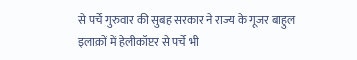से पर्चे गुरुवार की सुबह सरकार ने राज्य के गूजर बाहुल इलाक़ों में हेलीकॉप्टर से पर्चे भी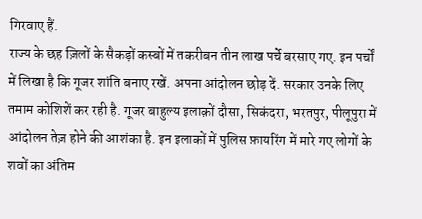गिरवाए हैं.
राज्य के छह ज़िलों के सैकड़ों कस्बों में तकरीबन तीन लाख पर्चे बरसाए गए. इन पर्चों में लिखा है कि गूजर शांति बनाए रखें. अपना आंदोलन छोड़ दें. सरकार उनके लिए तमाम कोशिशें कर रही है. गूजर बाहुल्य इलाक़ों दौसा, सिकंदरा, भरतपुर, पीलूपुरा में आंदोलन तेज़ होने की आशंका है. इन इलाकों में पुलिस फ़ायरिंग में मारे गए लोगों के शवों का अंतिम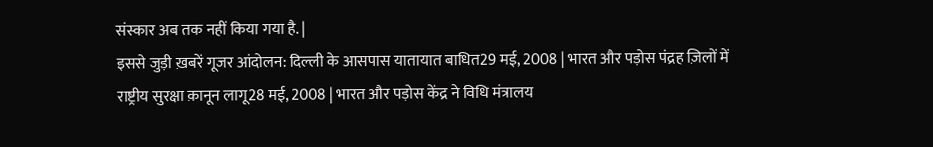संस्कार अब तक नहीं किया गया है. |
इससे जुड़ी ख़बरें गूजर आंदोलन: दिल्ली के आसपास यातायात बाधित29 मई, 2008 | भारत और पड़ोस पंद्रह ज़िलों में राष्ट्रीय सुरक्षा क़ानून लागू28 मई, 2008 | भारत और पड़ोस केंद्र ने विधि मंत्रालय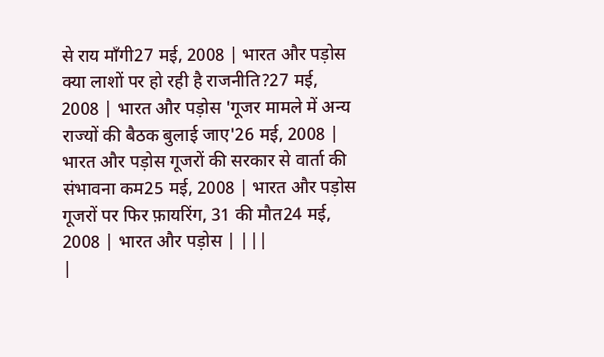से राय माँगी27 मई, 2008 | भारत और पड़ोस क्या लाशों पर हो रही है राजनीति?27 मई, 2008 | भारत और पड़ोस 'गूजर मामले में अन्य राज्यों की बैठक बुलाई जाए'26 मई, 2008 | भारत और पड़ोस गूजरों की सरकार से वार्ता की संभावना कम25 मई, 2008 | भारत और पड़ोस गूजरों पर फिर फ़ायरिंग, 31 की मौत24 मई, 2008 | भारत और पड़ोस | |||
|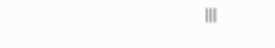|||